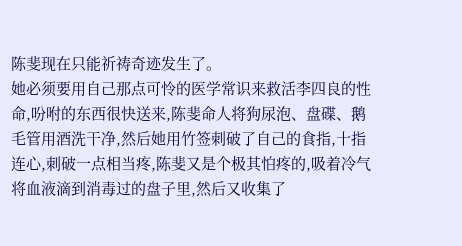陈斐现在只能祈祷奇迹发生了。
她必须要用自己那点可怜的医学常识来救活李四良的性命,吩咐的东西很快送来,陈斐命人将狗尿泡、盘碟、鹅毛管用酒洗干净,然后她用竹签刺破了自己的食指,十指连心,刺破一点相当疼,陈斐又是个极其怕疼的,吸着冷气将血液滴到消毒过的盘子里,然后又收集了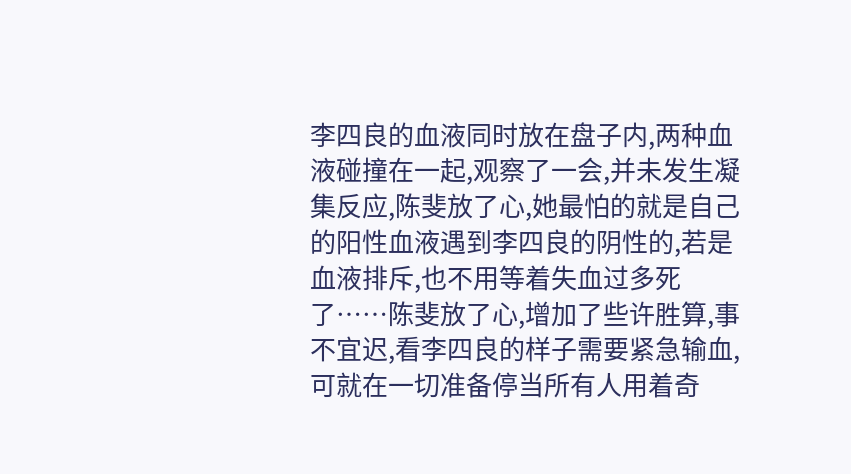李四良的血液同时放在盘子内,两种血液碰撞在一起,观察了一会,并未发生凝集反应,陈斐放了心,她最怕的就是自己的阳性血液遇到李四良的阴性的,若是血液排斥,也不用等着失血过多死了……陈斐放了心,增加了些许胜算,事不宜迟,看李四良的样子需要紧急输血,可就在一切准备停当所有人用着奇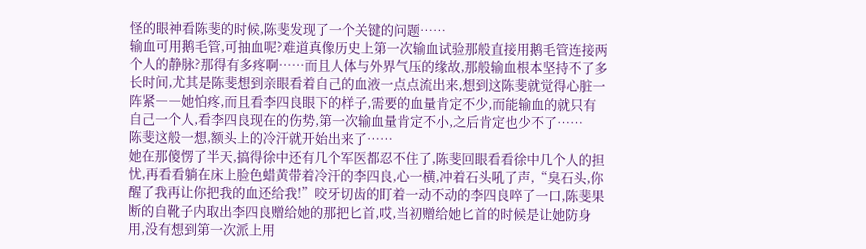怪的眼神看陈斐的时候,陈斐发现了一个关键的问题……
输血可用鹅毛管,可抽血呢?难道真像历史上第一次输血试验那般直接用鹅毛管连接两个人的静脉?那得有多疼啊……而且人体与外界气压的缘故,那般输血根本坚持不了多长时间,尤其是陈斐想到亲眼看着自己的血液一点点流出来,想到这陈斐就觉得心脏一阵紧――她怕疼,而且看李四良眼下的样子,需要的血量肯定不少,而能输血的就只有自己一个人,看李四良现在的伤势,第一次输血量肯定不小,之后肯定也少不了……
陈斐这般一想,额头上的冷汗就开始出来了……
她在那傻愣了半天,搞得徐中还有几个军医都忍不住了,陈斐回眼看看徐中几个人的担忧,再看看躺在床上脸色蜡黄带着冷汗的李四良,心一横,冲着石头吼了声,“臭石头,你醒了我再让你把我的血还给我!”咬牙切齿的盯着一动不动的李四良啐了一口,陈斐果断的自靴子内取出李四良赠给她的那把匕首,哎,当初赠给她匕首的时候是让她防身用,没有想到第一次派上用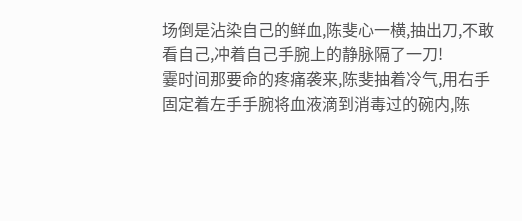场倒是沾染自己的鲜血,陈斐心一横,抽出刀,不敢看自己,冲着自己手腕上的静脉隔了一刀!
霎时间那要命的疼痛袭来,陈斐抽着冷气,用右手固定着左手手腕将血液滴到消毒过的碗内,陈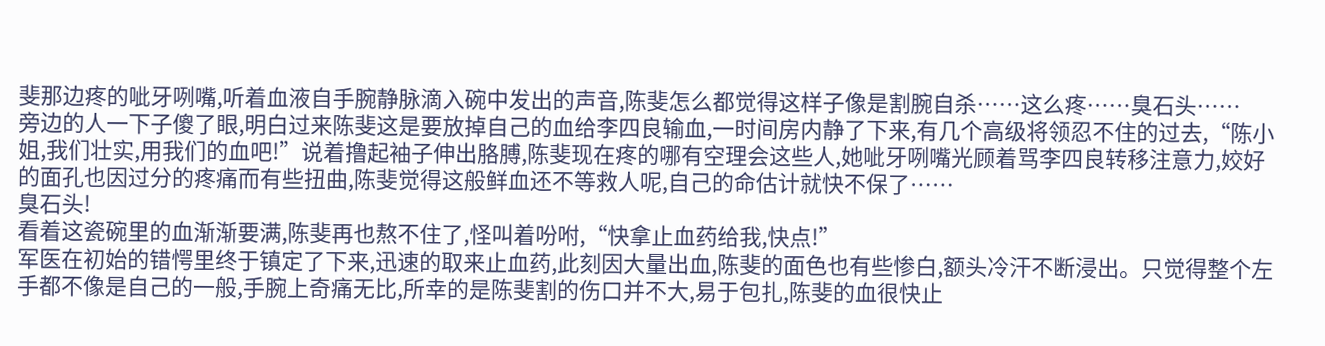斐那边疼的呲牙咧嘴,听着血液自手腕静脉滴入碗中发出的声音,陈斐怎么都觉得这样子像是割腕自杀……这么疼……臭石头……
旁边的人一下子傻了眼,明白过来陈斐这是要放掉自己的血给李四良输血,一时间房内静了下来,有几个高级将领忍不住的过去,“陈小姐,我们壮实,用我们的血吧!”说着撸起袖子伸出胳膊,陈斐现在疼的哪有空理会这些人,她呲牙咧嘴光顾着骂李四良转移注意力,姣好的面孔也因过分的疼痛而有些扭曲,陈斐觉得这般鲜血还不等救人呢,自己的命估计就快不保了……
臭石头!
看着这瓷碗里的血渐渐要满,陈斐再也熬不住了,怪叫着吩咐,“快拿止血药给我,快点!”
军医在初始的错愕里终于镇定了下来,迅速的取来止血药,此刻因大量出血,陈斐的面色也有些惨白,额头冷汗不断浸出。只觉得整个左手都不像是自己的一般,手腕上奇痛无比,所幸的是陈斐割的伤口并不大,易于包扎,陈斐的血很快止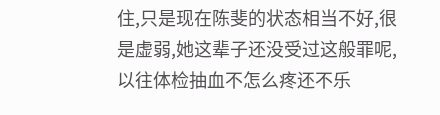住,只是现在陈斐的状态相当不好,很是虚弱,她这辈子还没受过这般罪呢,以往体检抽血不怎么疼还不乐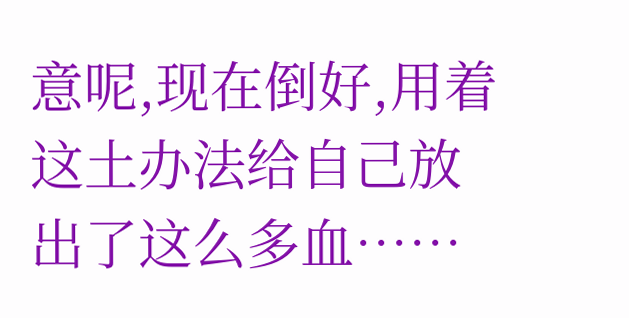意呢,现在倒好,用着这土办法给自己放出了这么多血……